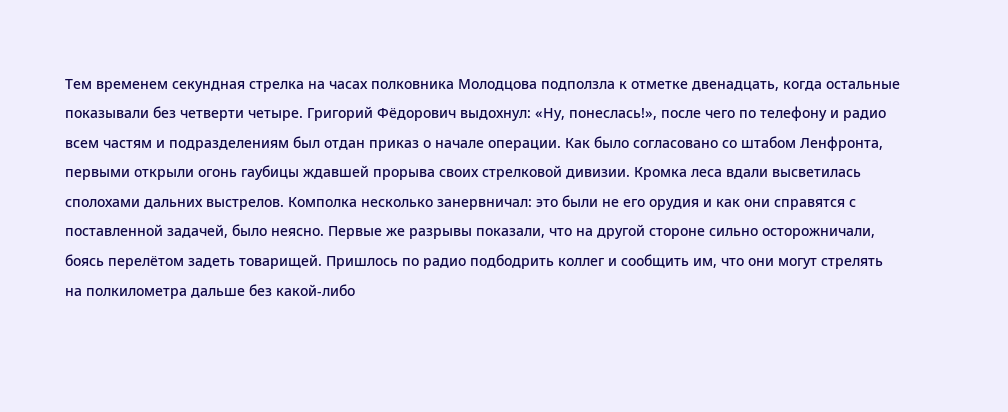Тем временем секундная стрелка на часах полковника Молодцова подползла к отметке двенадцать, когда остальные показывали без четверти четыре. Григорий Фёдорович выдохнул: «Ну, понеслась!», после чего по телефону и радио всем частям и подразделениям был отдан приказ о начале операции. Как было согласовано со штабом Ленфронта, первыми открыли огонь гаубицы ждавшей прорыва своих стрелковой дивизии. Кромка леса вдали высветилась сполохами дальних выстрелов. Комполка несколько занервничал: это были не его орудия и как они справятся с поставленной задачей, было неясно. Первые же разрывы показали, что на другой стороне сильно осторожничали, боясь перелётом задеть товарищей. Пришлось по радио подбодрить коллег и сообщить им, что они могут стрелять на полкилометра дальше без какой-либо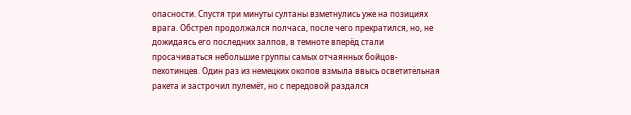опасности. Спустя три минуты султаны взметнулись уже на позициях врага. Обстрел продолжался полчаса, после чего прекратился, но, не дожидаясь его последних залпов, в темноте вперёд стали просачиваться небольшие группы самых отчаянных бойцов-пехотинцев. Один раз из немецких окопов взмыла ввысь осветительная ракета и застрочил пулемёт, но с передовой раздался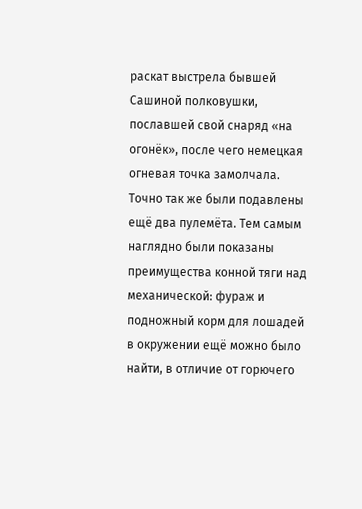раскат выстрела бывшей Сашиной полковушки, пославшей свой снаряд «на огонёк», после чего немецкая огневая точка замолчала. Точно так же были подавлены ещё два пулемёта. Тем самым наглядно были показаны преимущества конной тяги над механической: фураж и подножный корм для лошадей в окружении ещё можно было найти, в отличие от горючего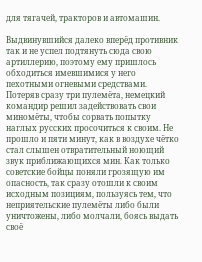для тягачей, тракторов и автомашин.

Выдвинувшийся далеко вперёд противник так и не успел подтянуть сюда свою артиллерию, поэтому ему пришлось обходиться имевшимися у него пехотными огневыми средствами. Потеряв сразу три пулемёта, немецкий командир решил задействовать свои миномёты, чтобы сорвать попытку наглых русских просочиться к своим. Не прошло и пяти минут, как в воздухе чётко стал слышен отвратительный ноющий звук приближающихся мин. Как только советские бойцы поняли грозящую им опасность, так сразу отошли к своим исходным позициям, пользуясь тем, что неприятельские пулемёты либо были уничтожены, либо молчали, боясь выдать своё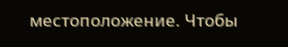местоположение. Чтобы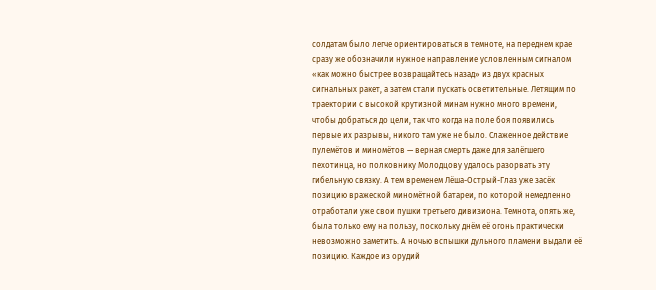солдатам было легче ориентироваться в темноте, на переднем крае сразу же обозначили нужное направление условленным сигналом «как можно быстрее возвращайтесь назад» из двух красных сигнальных ракет, а затем стали пускать осветительные. Летящим по траектории с высокой крутизной минам нужно много времени, чтобы добраться до цели, так что когда на поле боя появились первые их разрывы, никого там уже не было. Слаженное действие пулемётов и миномётов — верная смерть даже для залёгшего пехотинца, но полковнику Молодцову удалось разорвать эту гибельную связку. А тем временем Лёша-Острый-Глаз уже засёк позицию вражеской миномётной батареи, по которой немедленно отработали уже свои пушки третьего дивизиона. Темнота, опять же, была только ему на пользу, поскольку днём её огонь практически невозможно заметить. А ночью вспышки дульного пламени выдали её позицию. Каждое из орудий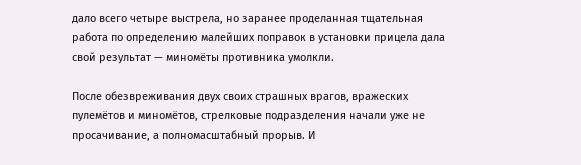дало всего четыре выстрела, но заранее проделанная тщательная работа по определению малейших поправок в установки прицела дала свой результат — миномёты противника умолкли.

После обезвреживания двух своих страшных врагов, вражеских пулемётов и миномётов, стрелковые подразделения начали уже не просачивание, а полномасштабный прорыв. И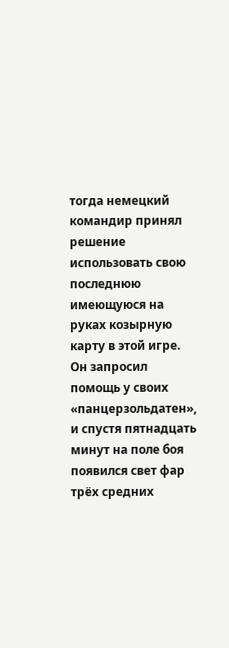тогда немецкий командир принял решение использовать свою последнюю имеющуюся на руках козырную карту в этой игре. Он запросил помощь у своих «панцерзольдатен», и спустя пятнадцать минут на поле боя появился свет фар трёх средних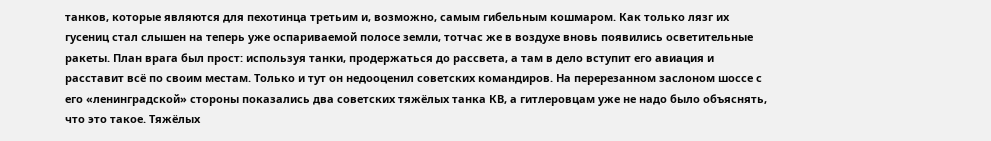танков, которые являются для пехотинца третьим и, возможно, самым гибельным кошмаром. Как только лязг их гусениц стал слышен на теперь уже оспариваемой полосе земли, тотчас же в воздухе вновь появились осветительные ракеты. План врага был прост: используя танки, продержаться до рассвета, а там в дело вступит его авиация и расставит всё по своим местам. Только и тут он недооценил советских командиров. На перерезанном заслоном шоссе с его «ленинградской» стороны показались два советских тяжёлых танка КВ, а гитлеровцам уже не надо было объяснять, что это такое. Тяжёлых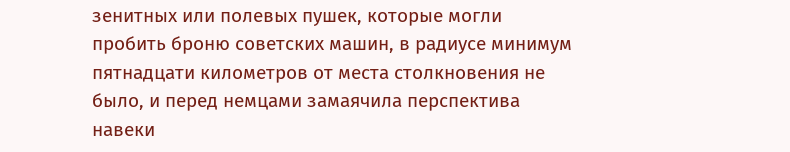зенитных или полевых пушек, которые могли пробить броню советских машин, в радиусе минимум пятнадцати километров от места столкновения не было, и перед немцами замаячила перспектива навеки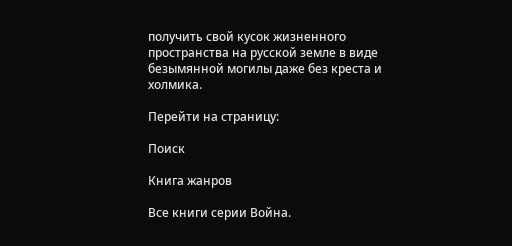получить свой кусок жизненного пространства на русской земле в виде безымянной могилы даже без креста и холмика.

Перейти на страницу:

Поиск

Книга жанров

Все книги серии Война.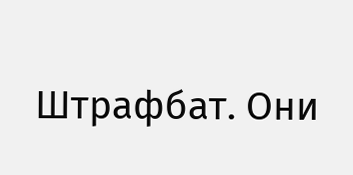Штрафбат. Они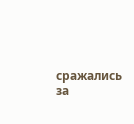сражались за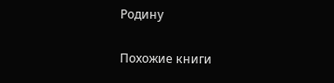Родину

Похожие книги